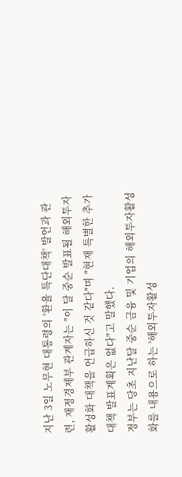지난 3일 노무현 대통령의 '환율 특단대책' 발언과 관련, 재정경제부 관계자는 "이 달 중순 발표될 해외투자 활성화 대책을 언급하신 것 같다"며 "현재 특별한 추가 대책 발표계획은 없다"고 말했다.
정부는 당초 지난달 중순 금융 및 기업의 해외투자활성화를 내용으로 하는 '해외투자활성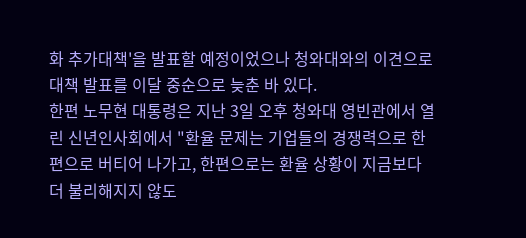화 추가대책'을 발표할 예정이었으나 청와대와의 이견으로 대책 발표를 이달 중순으로 늦춘 바 있다.
한편 노무현 대통령은 지난 3일 오후 청와대 영빈관에서 열린 신년인사회에서 "환율 문제는 기업들의 경쟁력으로 한편으로 버티어 나가고, 한편으로는 환율 상황이 지금보다 더 불리해지지 않도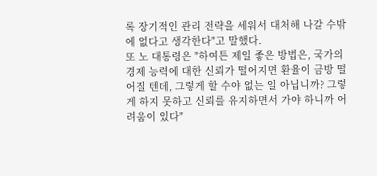록 장기적인 관리 전략을 세워서 대처해 나갈 수밖에 없다고 생각한다"고 말했다.
또 노 대통령은 "하여튼 제일 좋은 방법은, 국가의 경제 능력에 대한 신뢰가 떨어지면 환율이 금방 떨어질 텐데, 그렇게 할 수야 없는 일 아닙니까? 그렇게 하지 못하고 신뢰를 유지하면서 가야 하니까 어려움이 있다"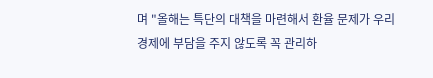며 "올해는 특단의 대책을 마련해서 환율 문제가 우리 경제에 부담을 주지 않도록 꼭 관리하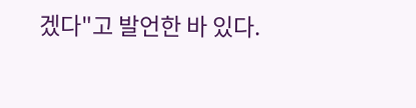겠다"고 발언한 바 있다.